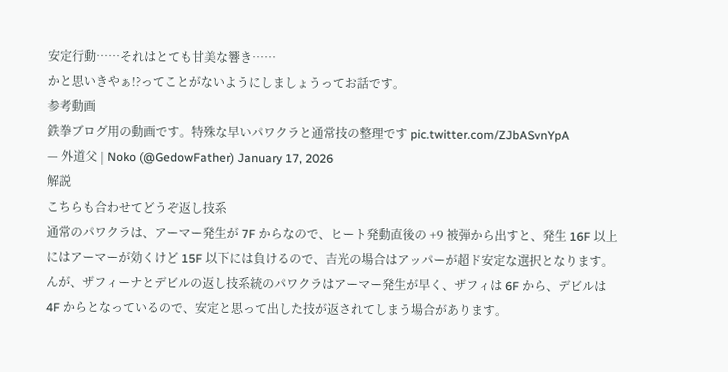安定行動……それはとても甘美な響き……
かと思いきやぁ!?ってことがないようにしましょうってお話です。
参考動画
鉄拳ブログ用の動画です。特殊な早いパワクラと通常技の整理です pic.twitter.com/ZJbASvnYpA
— 外道父 | Noko (@GedowFather) January 17, 2026
解説
こちらも合わせてどうぞ返し技系
通常のパワクラは、アーマー発生が 7F からなので、ヒート発動直後の +9 被弾から出すと、発生 16F 以上にはアーマーが効くけど 15F 以下には負けるので、吉光の場合はアッパーが超ド安定な選択となります。んが、ザフィーナとデビルの返し技系統のパワクラはアーマー発生が早く、ザフィは 6F から、デビルは 4F からとなっているので、安定と思って出した技が返されてしまう場合があります。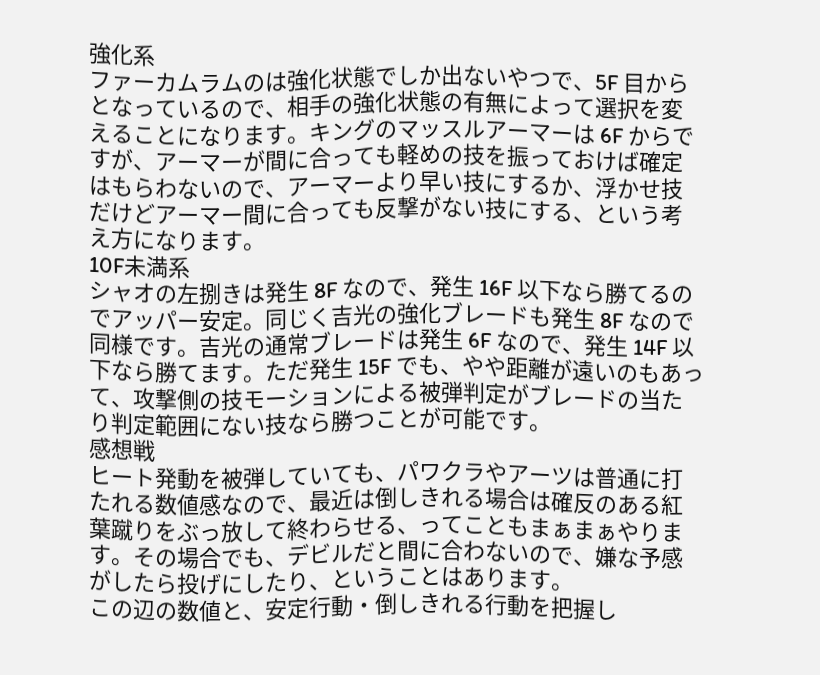強化系
ファーカムラムのは強化状態でしか出ないやつで、5F 目からとなっているので、相手の強化状態の有無によって選択を変えることになります。キングのマッスルアーマーは 6F からですが、アーマーが間に合っても軽めの技を振っておけば確定はもらわないので、アーマーより早い技にするか、浮かせ技だけどアーマー間に合っても反撃がない技にする、という考え方になります。
10F未満系
シャオの左捌きは発生 8F なので、発生 16F 以下なら勝てるのでアッパー安定。同じく吉光の強化ブレードも発生 8F なので同様です。吉光の通常ブレードは発生 6F なので、発生 14F 以下なら勝てます。ただ発生 15F でも、やや距離が遠いのもあって、攻撃側の技モーションによる被弾判定がブレードの当たり判定範囲にない技なら勝つことが可能です。
感想戦
ヒート発動を被弾していても、パワクラやアーツは普通に打たれる数値感なので、最近は倒しきれる場合は確反のある紅葉蹴りをぶっ放して終わらせる、ってこともまぁまぁやります。その場合でも、デビルだと間に合わないので、嫌な予感がしたら投げにしたり、ということはあります。
この辺の数値と、安定行動・倒しきれる行動を把握し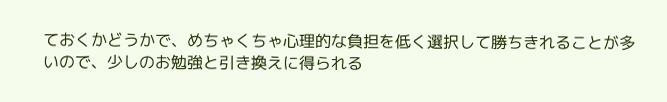ておくかどうかで、めちゃくちゃ心理的な負担を低く選択して勝ちきれることが多いので、少しのお勉強と引き換えに得られる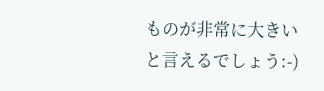ものが非常に大きいと言えるでしょう:-)